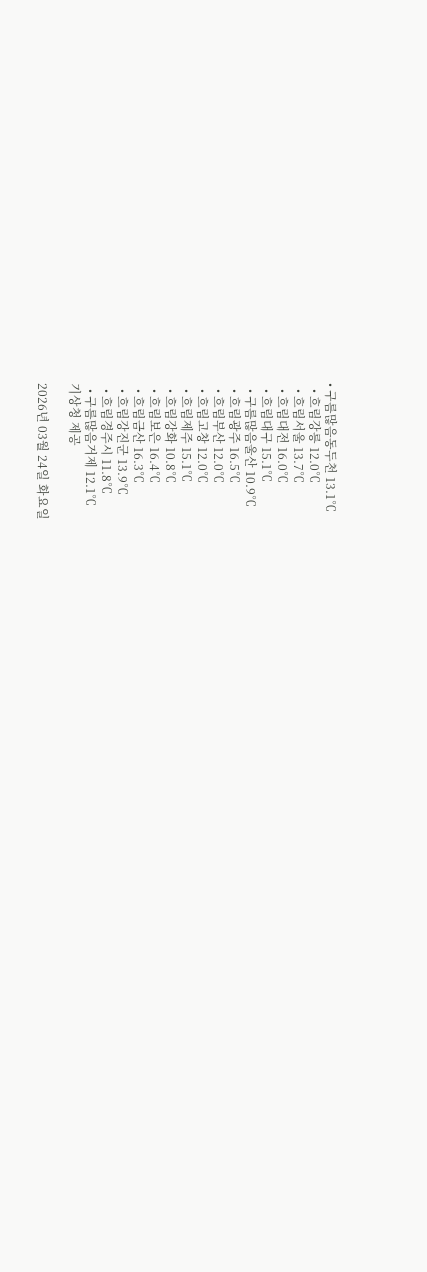• 구름많음동두천 13.1℃
  • 흐림강릉 12.0℃
  • 흐림서울 13.7℃
  • 흐림대전 16.0℃
  • 흐림대구 15.1℃
  • 구름많음울산 10.9℃
  • 흐림광주 16.5℃
  • 흐림부산 12.0℃
  • 흐림고창 12.0℃
  • 흐림제주 15.1℃
  • 흐림강화 10.8℃
  • 흐림보은 16.4℃
  • 흐림금산 16.3℃
  • 흐림강진군 13.9℃
  • 흐림경주시 11.8℃
  • 구름많음거제 12.1℃
기상청 제공

2026년 03월 24일 화요일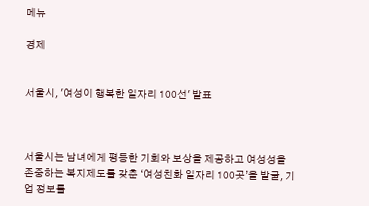메뉴

경제


서울시, '여성이 행복한 일자리 100선' 발표



서울시는 남녀에게 평등한 기회와 보상을 제공하고 여성성을 존중하는 복지제도를 갖춘 ‘여성친화 일자리 100곳’을 발굴, 기업 정보를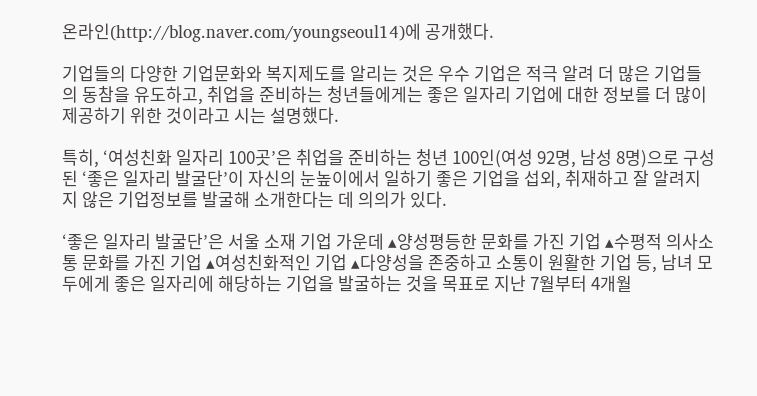온라인(http://blog.naver.com/youngseoul14)에 공개했다.

기업들의 다양한 기업문화와 복지제도를 알리는 것은 우수 기업은 적극 알려 더 많은 기업들의 동참을 유도하고, 취업을 준비하는 청년들에게는 좋은 일자리 기업에 대한 정보를 더 많이 제공하기 위한 것이라고 시는 설명했다.

특히, ‘여성친화 일자리 100곳’은 취업을 준비하는 청년 100인(여성 92명, 남성 8명)으로 구성된 ‘좋은 일자리 발굴단’이 자신의 눈높이에서 일하기 좋은 기업을 섭외, 취재하고 잘 알려지지 않은 기업정보를 발굴해 소개한다는 데 의의가 있다.

‘좋은 일자리 발굴단’은 서울 소재 기업 가운데 ▴양성평등한 문화를 가진 기업 ▴수평적 의사소통 문화를 가진 기업 ▴여성친화적인 기업 ▴다양성을 존중하고 소통이 원활한 기업 등, 남녀 모두에게 좋은 일자리에 해당하는 기업을 발굴하는 것을 목표로 지난 7월부터 4개월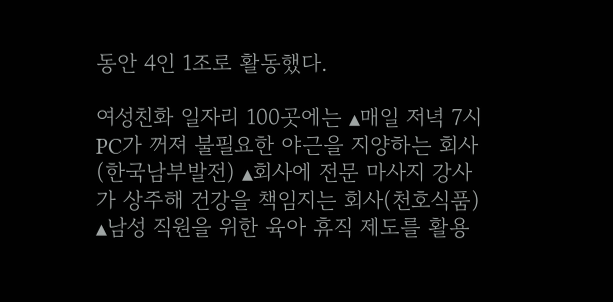동안 4인 1조로 활동했다.

여성친화 일자리 100곳에는 ▴매일 저녁 7시 PC가 꺼져 불필요한 야근을 지양하는 회사(한국남부발전) ▴회사에 전문 마사지 강사가 상주해 건강을 책임지는 회사(천호식품) ▴남성 직원을 위한 육아 휴직 제도를 활용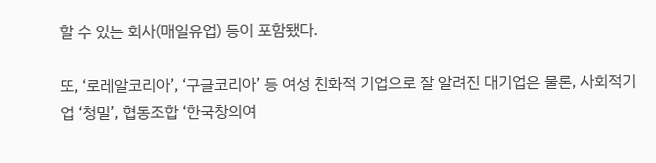할 수 있는 회사(매일유업) 등이 포함됐다.

또, ‘로레알코리아’, ‘구글코리아’ 등 여성 친화적 기업으로 잘 알려진 대기업은 물론, 사회적기업 ‘청밀’, 협동조합 ‘한국창의여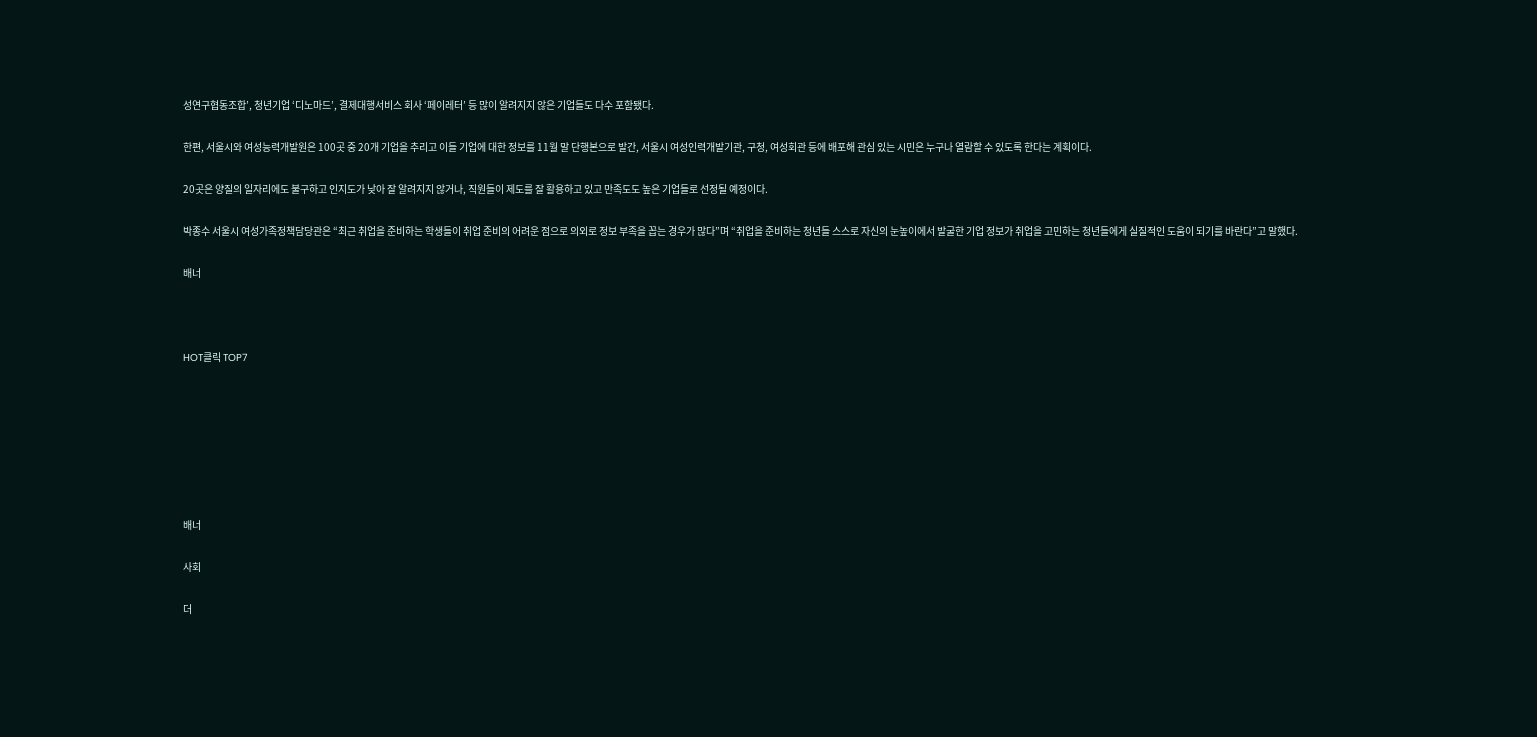성연구협동조합’, 청년기업 ‘디노마드’, 결제대행서비스 회사 ‘페이레터’ 등 많이 알려지지 않은 기업들도 다수 포함됐다.

한편, 서울시와 여성능력개발원은 100곳 중 20개 기업을 추리고 이들 기업에 대한 정보를 11월 말 단행본으로 발간, 서울시 여성인력개발기관, 구청, 여성회관 등에 배포해 관심 있는 시민은 누구나 열람할 수 있도록 한다는 계획이다.

20곳은 양질의 일자리에도 불구하고 인지도가 낮아 잘 알려지지 않거나, 직원들이 제도를 잘 활용하고 있고 만족도도 높은 기업들로 선정될 예정이다.

박종수 서울시 여성가족정책담당관은 “최근 취업을 준비하는 학생들이 취업 준비의 어려운 점으로 의외로 정보 부족을 꼽는 경우가 많다”며 “취업을 준비하는 청년들 스스로 자신의 눈높이에서 발굴한 기업 정보가 취업을 고민하는 청년들에게 실질적인 도움이 되기를 바란다”고 말했다.

배너



HOT클릭 TOP7







배너

사회

더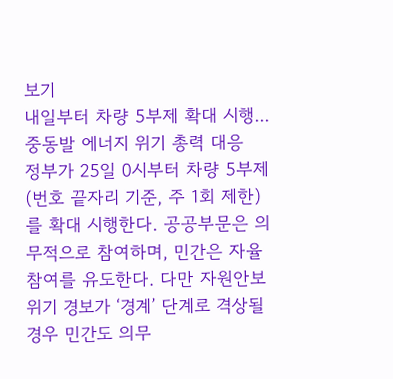보기
내일부터 차량 5부제 확대 시행...중동발 에너지 위기 총력 대응
정부가 25일 0시부터 차량 5부제(번호 끝자리 기준, 주 1회 제한)를 확대 시행한다. 공공부문은 의무적으로 참여하며, 민간은 자율 참여를 유도한다. 다만 자원안보위기 경보가 ‘경계’ 단계로 격상될 경우 민간도 의무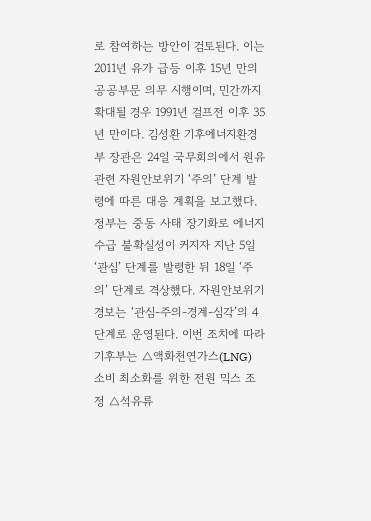로 참여하는 방안이 검토된다. 이는 2011년 유가 급등 이후 15년 만의 공공부문 의무 시행이며, 민간까지 확대될 경우 1991년 걸프전 이후 35년 만이다. 김성환 기후에너지환경부 장관은 24일 국무회의에서 원유 관련 자원안보위기 ‘주의’ 단계 발령에 따른 대응 계획을 보고했다. 정부는 중동 사태 장기화로 에너지 수급 불확실성이 커지자 지난 5일 ‘관심’ 단계를 발령한 뒤 18일 ‘주의’ 단계로 격상했다. 자원안보위기 경보는 ‘관심-주의-경계-심각’의 4단계로 운영된다. 이번 조치에 따라 기후부는 △액화천연가스(LNG) 소비 최소화를 위한 전원 믹스 조정 △석유류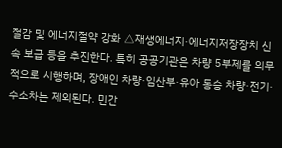절감 및 에너지절약 강화 △재생에너지·에너지저장장치 신속 보급 등을 추진한다. 특히 공공기관은 차량 5부제를 의무적으로 시행하며, 장애인 차량·임산부·유아 동승 차량·전기·수소차는 제외된다. 민간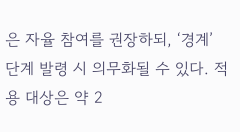은 자율 참여를 권장하되, ‘경계’ 단계 발령 시 의무화될 수 있다. 적용 대상은 약 2